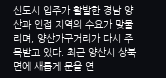신도시 입주가 활발한 경남 양산과 인접 지역의 수요가 맞물리며, 양산가구거리가 다시 주목받고 있다. 최근 양산시 상북면에 새롭게 문을 연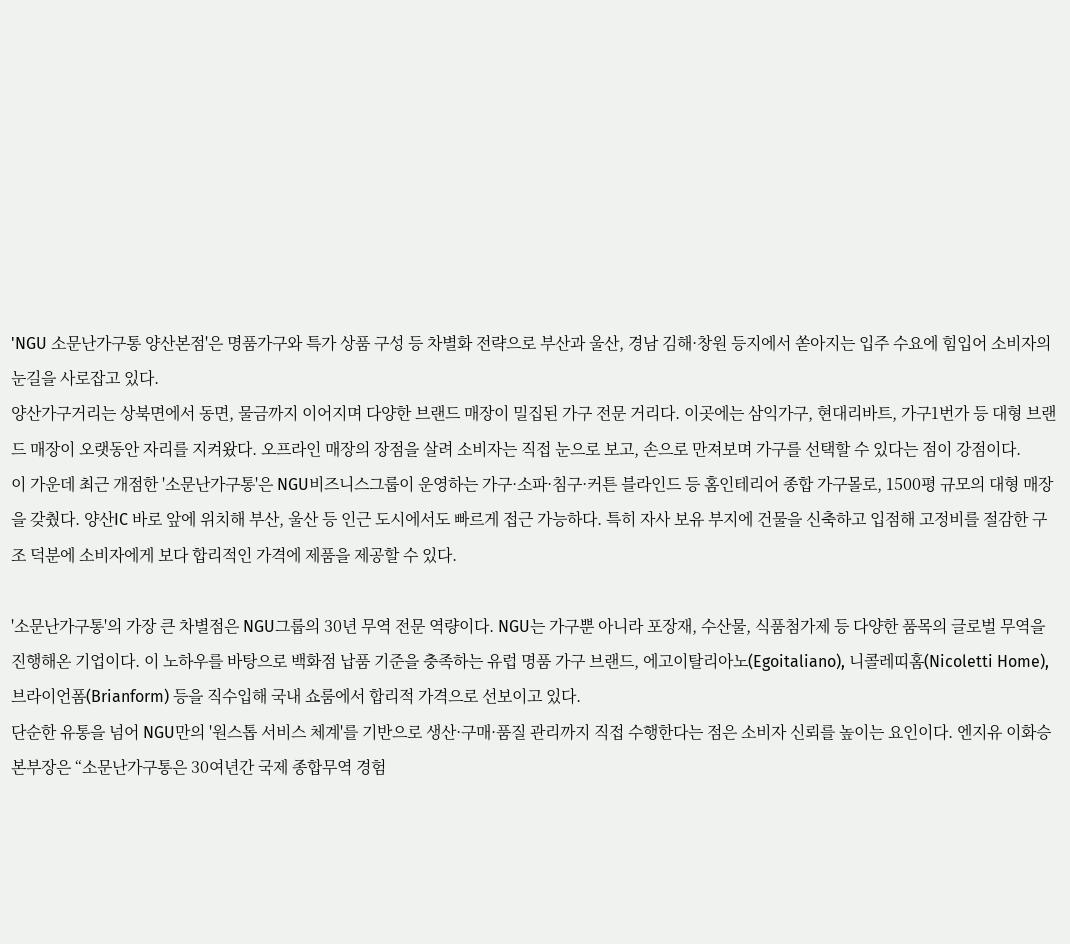'NGU 소문난가구통 양산본점'은 명품가구와 특가 상품 구성 등 차별화 전략으로 부산과 울산, 경남 김해·창원 등지에서 쏟아지는 입주 수요에 힘입어 소비자의 눈길을 사로잡고 있다.
양산가구거리는 상북면에서 동면, 물금까지 이어지며 다양한 브랜드 매장이 밀집된 가구 전문 거리다. 이곳에는 삼익가구, 현대리바트, 가구1번가 등 대형 브랜드 매장이 오랫동안 자리를 지켜왔다. 오프라인 매장의 장점을 살려 소비자는 직접 눈으로 보고, 손으로 만져보며 가구를 선택할 수 있다는 점이 강점이다.
이 가운데 최근 개점한 '소문난가구통'은 NGU비즈니스그룹이 운영하는 가구·소파·침구·커튼 블라인드 등 홈인테리어 종합 가구몰로, 1500평 규모의 대형 매장을 갖췄다. 양산IC 바로 앞에 위치해 부산, 울산 등 인근 도시에서도 빠르게 접근 가능하다. 특히 자사 보유 부지에 건물을 신축하고 입점해 고정비를 절감한 구조 덕분에 소비자에게 보다 합리적인 가격에 제품을 제공할 수 있다.

'소문난가구통'의 가장 큰 차별점은 NGU그룹의 30년 무역 전문 역량이다. NGU는 가구뿐 아니라 포장재, 수산물, 식품첨가제 등 다양한 품목의 글로벌 무역을 진행해온 기업이다. 이 노하우를 바탕으로 백화점 납품 기준을 충족하는 유럽 명품 가구 브랜드, 에고이탈리아노(Egoitaliano), 니콜레띠홈(Nicoletti Home), 브라이언폼(Brianform) 등을 직수입해 국내 쇼룸에서 합리적 가격으로 선보이고 있다.
단순한 유통을 넘어 NGU만의 '원스톱 서비스 체계'를 기반으로 생산·구매·품질 관리까지 직접 수행한다는 점은 소비자 신뢰를 높이는 요인이다. 엔지유 이화승 본부장은 “소문난가구통은 30여년간 국제 종합무역 경험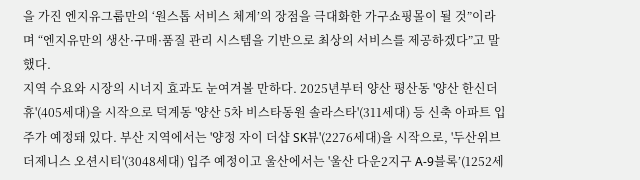을 가진 엔지유그룹만의 ‘원스톱 서비스 체계’의 장점을 극대화한 가구쇼핑몰이 될 것”이라며 “엔지유만의 생산·구매·품질 관리 시스템을 기반으로 최상의 서비스를 제공하겠다”고 말했다.
지역 수요와 시장의 시너지 효과도 눈여겨볼 만하다. 2025년부터 양산 평산동 '양산 한신더휴'(405세대)을 시작으로 덕계동 '양산 5차 비스타동원 솔라스타'(311세대) 등 신축 아파트 입주가 예정돼 있다. 부산 지역에서는 '양정 자이 더샵 SK뷰'(2276세대)을 시작으로, '두산위브더제니스 오션시티'(3048세대) 입주 예정이고 울산에서는 '울산 다운2지구 A-9블록’(1252세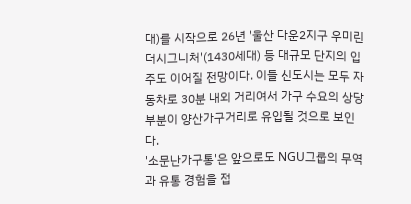대)를 시작으로 26년 '울산 다운2지구 우미린 더시그니처'(1430세대) 등 대규모 단지의 입주도 이어질 전망이다. 이들 신도시는 모두 자동차로 30분 내외 거리여서 가구 수요의 상당 부분이 양산가구거리로 유입될 것으로 보인다.
'소문난가구통'은 앞으로도 NGU그룹의 무역과 유통 경험을 접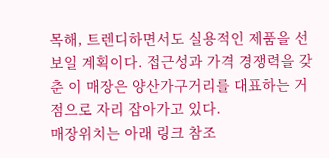목해, 트렌디하면서도 실용적인 제품을 선보일 계획이다. 접근성과 가격 경쟁력을 갖춘 이 매장은 양산가구거리를 대표하는 거점으로 자리 잡아가고 있다.
매장위치는 아래 링크 참조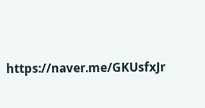https://naver.me/GKUsfxJr